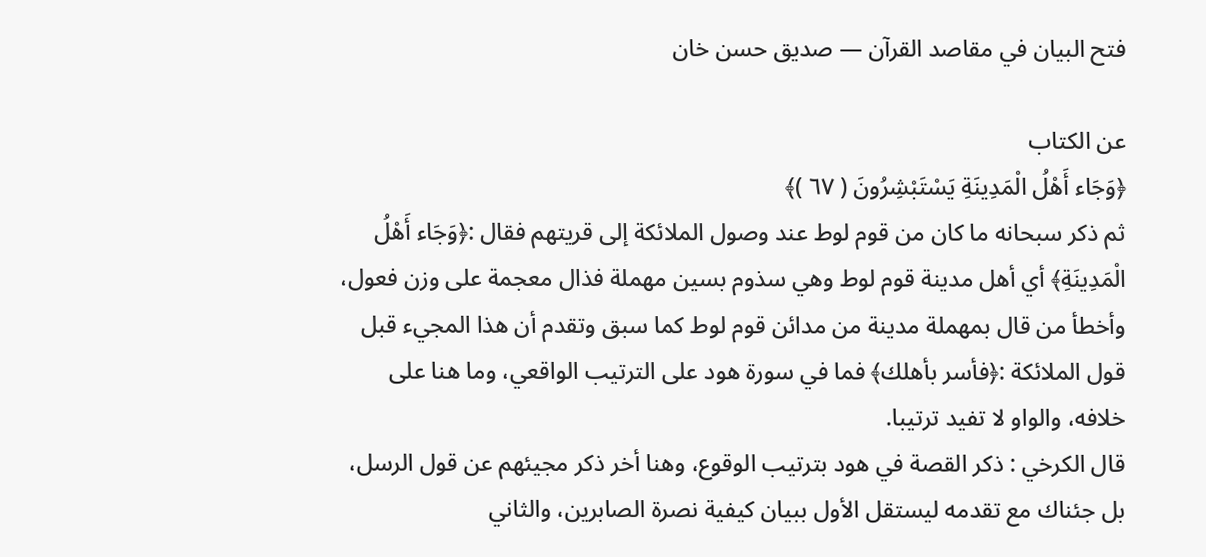فتح البيان في مقاصد القرآن — صديق حسن خان

عن الكتاب
﴿وَجَاء أَهْلُ الْمَدِينَةِ يَسْتَبْشِرُونَ ( ٦٧ )﴾
ثم ذكر سبحانه ما كان من قوم لوط عند وصول الملائكة إلى قريتهم فقال :﴿وَجَاء أَهْلُ الْمَدِينَةِ﴾ أي أهل مدينة قوم لوط وهي سذوم بسين مهملة فذال معجمة على وزن فعول، وأخطأ من قال بمهملة مدينة من مدائن قوم لوط كما سبق وتقدم أن هذا المجيء قبل قول الملائكة :﴿فأسر بأهلك﴾ فما في سورة هود على الترتيب الواقعي، وما هنا على خلافه، والواو لا تفيد ترتيبا.
قال الكرخي : ذكر القصة في هود بترتيب الوقوع، وهنا أخر ذكر مجيئهم عن قول الرسل، بل جئناك مع تقدمه ليستقل الأول ببيان كيفية نصرة الصابرين، والثاني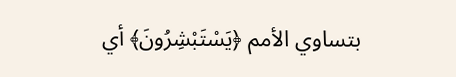بتساوي الأمم ﴿يَسْتَبْشِرُونَ﴾ أي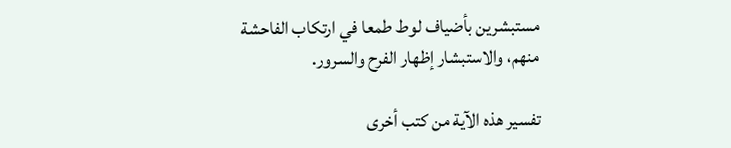مستبشرين بأضياف لوط طمعا في ارتكاب الفاحشة منهم، والاستبشار إظهار الفرح والسرور.

تفسير هذه الآية من كتب أخرى